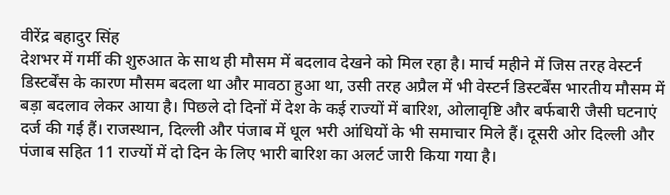वीरेंद्र बहादुर सिंह
देशभर में गर्मी की शुरुआत के साथ ही मौसम में बदलाव देखने को मिल रहा है। मार्च महीने में जिस तरह वेस्टर्न डिस्टर्बेंस के कारण मौसम बदला था और मावठा हुआ था, उसी तरह अप्रैल में भी वेस्टर्न डिस्टर्बेंस भारतीय मौसम में बड़ा बदलाव लेकर आया है। पिछले दो दिनों में देश के कई राज्यों में बारिश, ओलावृष्टि और बर्फबारी जैसी घटनाएं दर्ज की गई हैं। राजस्थान, दिल्ली और पंजाब में धूल भरी आंधियों के भी समाचार मिले हैं। दूसरी ओर दिल्ली और पंजाब सहित 11 राज्यों में दो दिन के लिए भारी बारिश का अलर्ट जारी किया गया है।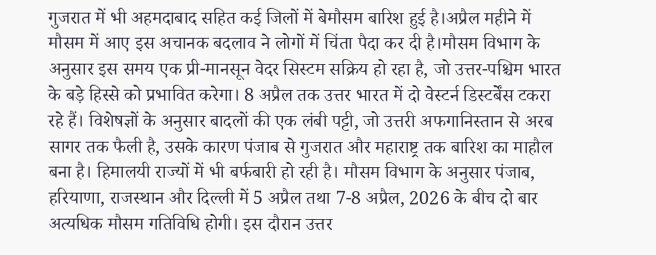गुजरात में भी अहमदाबाद सहित कई जिलों में बेमौसम बारिश हुई है।अप्रैल महीने में मौसम में आए इस अचानक बदलाव ने लोगों में चिंता पैदा कर दी है।मौसम विभाग के अनुसार इस समय एक प्री-मानसून वेदर सिस्टम सक्रिय हो रहा है, जो उत्तर-पश्चिम भारत के बड़े हिस्से को प्रभावित करेगा। 8 अप्रैल तक उत्तर भारत में दो वेस्टर्न डिस्टर्बेंस टकरा रहे हैं। विशेषज्ञों के अनुसार बादलों की एक लंबी पट्टी, जो उत्तरी अफगानिस्तान से अरब सागर तक फैली है, उसके कारण पंजाब से गुजरात और महाराष्ट्र तक बारिश का माहौल बना है। हिमालयी राज्यों में भी बर्फबारी हो रही है। मौसम विभाग के अनुसार पंजाब, हरियाणा, राजस्थान और दिल्ली में 5 अप्रैल तथा 7-8 अप्रैल, 2026 के बीच दो बार अत्यधिक मौसम गतिविधि होगी। इस दौरान उत्तर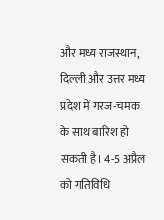और मध्य राजस्थान, दिल्ली और उत्तर मध्य प्रदेश में गरज-चमक के साथ बारिश हो सकती है। 4-5 अप्रैल को गतिविधि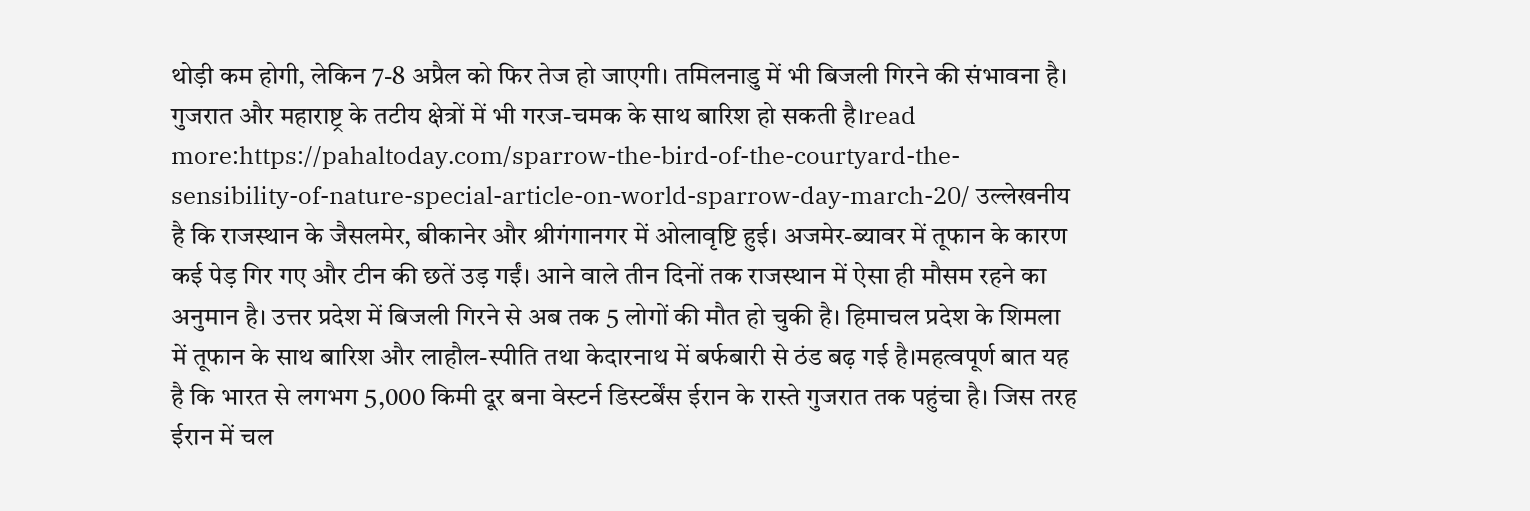थोड़ी कम होगी, लेकिन 7-8 अप्रैल को फिर तेज हो जाएगी। तमिलनाडु में भी बिजली गिरने की संभावना है। गुजरात और महाराष्ट्र के तटीय क्षेत्रों में भी गरज-चमक के साथ बारिश हो सकती है।read more:https://pahaltoday.com/sparrow-the-bird-of-the-courtyard-the-sensibility-of-nature-special-article-on-world-sparrow-day-march-20/ उल्लेखनीय है कि राजस्थान के जैसलमेर, बीकानेर और श्रीगंगानगर में ओलावृष्टि हुई। अजमेर-ब्यावर में तूफान के कारण कई पेड़ गिर गए और टीन की छतें उड़ गईं। आने वाले तीन दिनों तक राजस्थान में ऐसा ही मौसम रहने का अनुमान है। उत्तर प्रदेश में बिजली गिरने से अब तक 5 लोगों की मौत हो चुकी है। हिमाचल प्रदेश के शिमला में तूफान के साथ बारिश और लाहौल-स्पीति तथा केदारनाथ में बर्फबारी से ठंड बढ़ गई है।महत्वपूर्ण बात यह है कि भारत से लगभग 5,000 किमी दूर बना वेस्टर्न डिस्टर्बेंस ईरान के रास्ते गुजरात तक पहुंचा है। जिस तरह ईरान में चल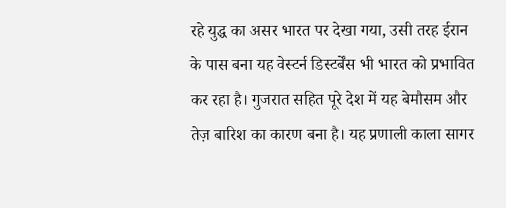रहे युद्ध का असर भारत पर देखा गया, उसी तरह ईरान के पास बना यह वेस्टर्न डिस्टर्बेंस भी भारत को प्रभावित कर रहा है। गुजरात सहित पूरे देश में यह बेमौसम और तेज़ बारिश का कारण बना है। यह प्रणाली काला सागर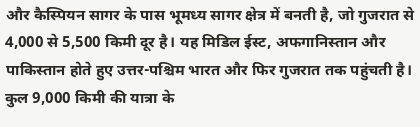और कैस्पियन सागर के पास भूमध्य सागर क्षेत्र में बनती है, जो गुजरात से 4,000 से 5,500 किमी दूर है। यह मिडिल ईस्ट, अफगानिस्तान और पाकिस्तान होते हुए उत्तर-पश्चिम भारत और फिर गुजरात तक पहुंचती है। कुल 9,000 किमी की यात्रा के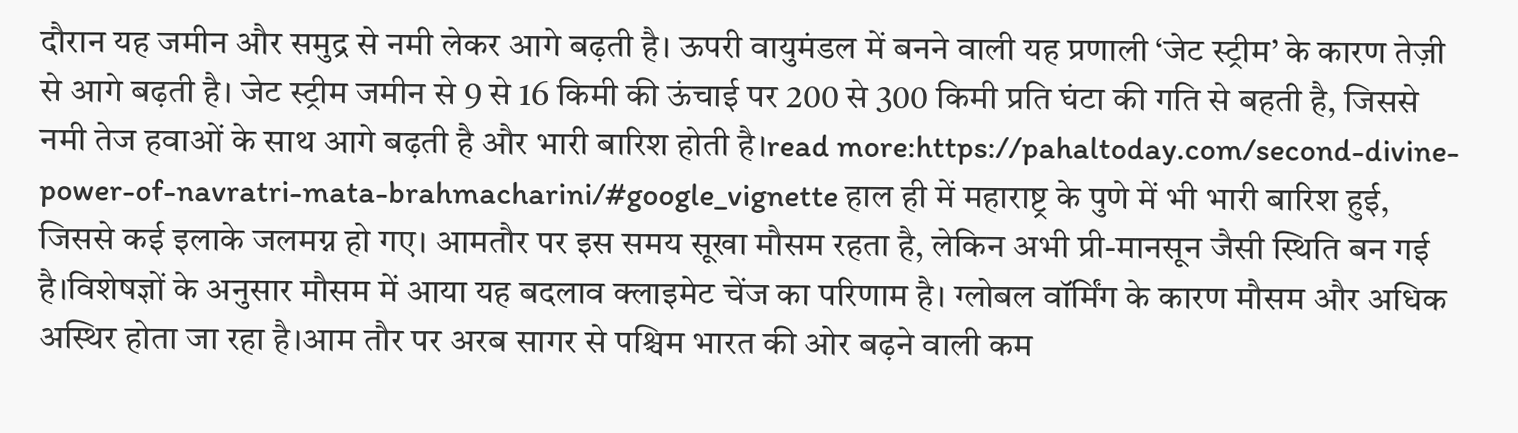दौरान यह जमीन और समुद्र से नमी लेकर आगे बढ़ती है। ऊपरी वायुमंडल में बनने वाली यह प्रणाली ‘जेट स्ट्रीम’ के कारण तेज़ी से आगे बढ़ती है। जेट स्ट्रीम जमीन से 9 से 16 किमी की ऊंचाई पर 200 से 300 किमी प्रति घंटा की गति से बहती है, जिससे नमी तेज हवाओं के साथ आगे बढ़ती है और भारी बारिश होती है।read more:https://pahaltoday.com/second-divine-power-of-navratri-mata-brahmacharini/#google_vignette हाल ही में महाराष्ट्र के पुणे में भी भारी बारिश हुई, जिससे कई इलाके जलमग्न हो गए। आमतौर पर इस समय सूखा मौसम रहता है, लेकिन अभी प्री-मानसून जैसी स्थिति बन गई है।विशेषज्ञों के अनुसार मौसम में आया यह बदलाव क्लाइमेट चेंज का परिणाम है। ग्लोबल वॉर्मिंग के कारण मौसम और अधिक अस्थिर होता जा रहा है।आम तौर पर अरब सागर से पश्चिम भारत की ओर बढ़ने वाली कम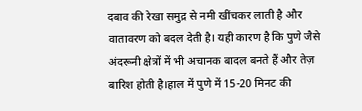दबाव की रेखा समुद्र से नमी खींचकर लाती है और वातावरण को बदल देती है। यही कारण है कि पुणे जैसे अंदरूनी क्षेत्रों में भी अचानक बादल बनते हैं और तेज़ बारिश होती है।हाल में पुणे में 15-20 मिनट की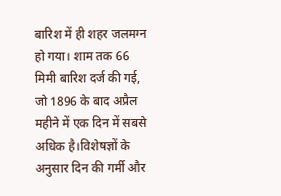बारिश में ही शहर जलमग्न हो गया। शाम तक 66 मिमी बारिश दर्ज की गई, जो 1896 के बाद अप्रैल महीने में एक दिन में सबसे अधिक है।विशेषज्ञों के अनुसार दिन की गर्मी और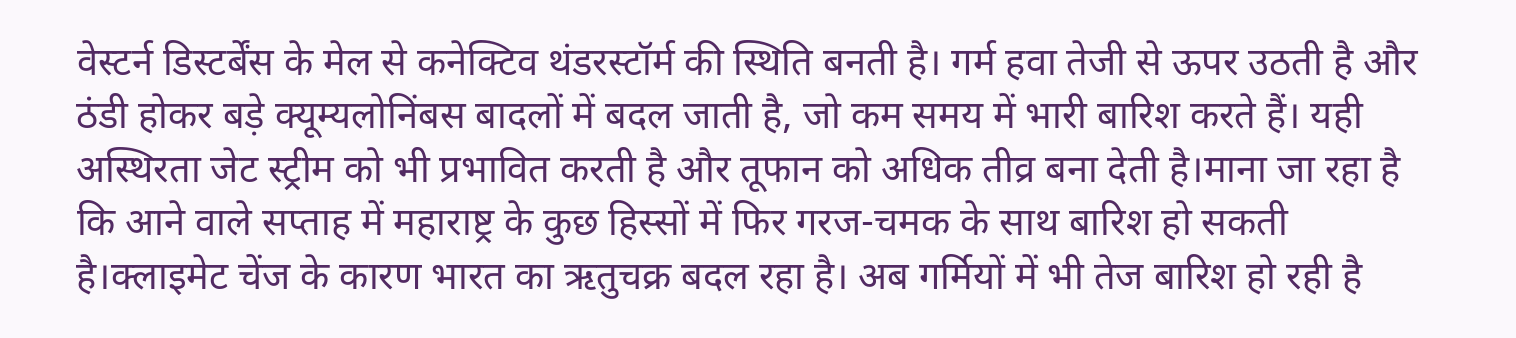वेस्टर्न डिस्टर्बेंस के मेल से कनेक्टिव थंडरस्टॉर्म की स्थिति बनती है। गर्म हवा तेजी से ऊपर उठती है और ठंडी होकर बड़े क्यूम्यलोनिंबस बादलों में बदल जाती है, जो कम समय में भारी बारिश करते हैं। यही अस्थिरता जेट स्ट्रीम को भी प्रभावित करती है और तूफान को अधिक तीव्र बना देती है।माना जा रहा है कि आने वाले सप्ताह में महाराष्ट्र के कुछ हिस्सों में फिर गरज-चमक के साथ बारिश हो सकती है।क्लाइमेट चेंज के कारण भारत का ऋतुचक्र बदल रहा है। अब गर्मियों में भी तेज बारिश हो रही है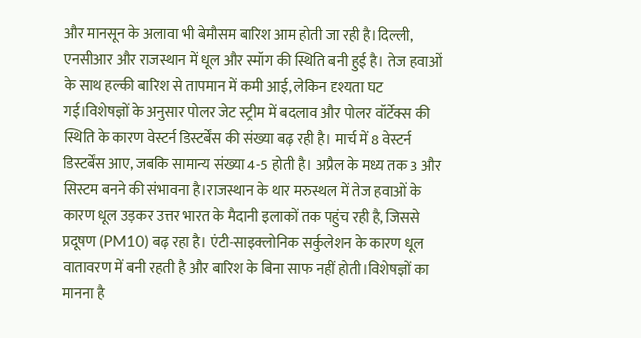और मानसून के अलावा भी बेमौसम बारिश आम होती जा रही है।दिल्ली, एनसीआर और राजस्थान में धूल और स्मॉग की स्थिति बनी हुई है। तेज हवाओं के साथ हल्की बारिश से तापमान में कमी आई, लेकिन दृश्यता घट गई।विशेषज्ञों के अनुसार पोलर जेट स्ट्रीम में बदलाव और पोलर वॉर्टेक्स की स्थिति के कारण वेस्टर्न डिस्टर्बेंस की संख्या बढ़ रही है। मार्च में 8 वेस्टर्न डिस्टर्बेंस आए, जबकि सामान्य संख्या 4-5 होती है। अप्रैल के मध्य तक 3 और सिस्टम बनने की संभावना है।राजस्थान के थार मरुस्थल में तेज हवाओं के कारण धूल उड़कर उत्तर भारत के मैदानी इलाकों तक पहुंच रही है, जिससे प्रदूषण (PM10) बढ़ रहा है। एंटी-साइक्लोनिक सर्कुलेशन के कारण धूल वातावरण में बनी रहती है और बारिश के बिना साफ नहीं होती।विशेषज्ञों का मानना है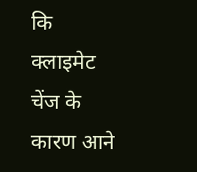कि क्लाइमेट चेंज के कारण आने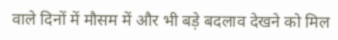वाले दिनों में मौसम में और भी बड़े बदलाव देखने को मिल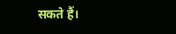सकते हैं।